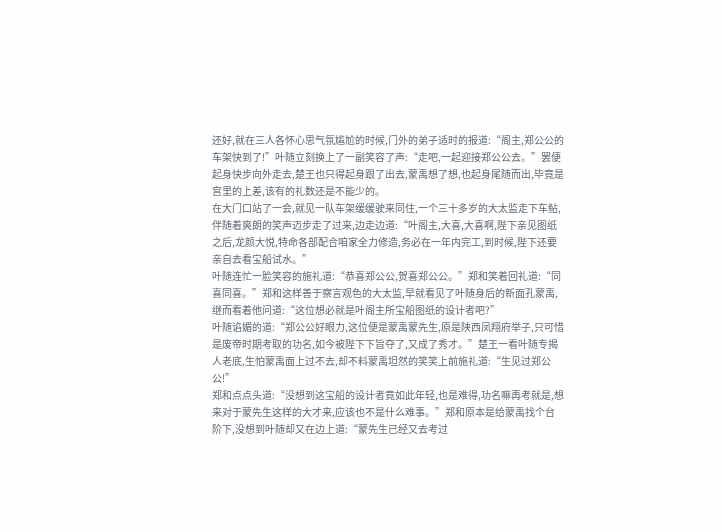还好,就在三人各怀心思气氛尴尬的时候,门外的弟子适时的报道:“阁主,郑公公的车架快到了!”叶随立刻换上了一副笑容了声:“走吧,一起迎接郑公公去。”罢便起身快步向外走去,楚王也只得起身跟了出去,蒙禹想了想,也起身尾随而出,毕竟是宫里的上差,该有的礼数还是不能少的。
在大门口站了一会,就见一队车架缓缓驶来同住,一个三十多岁的大太监走下车鲇,伴随着爽朗的笑声迈步走了过来,边走边道:“叶阁主,大喜,大喜啊,陛下亲见图纸之后,龙颜大悦,特命各部配合咱家全力修造,务必在一年内完工,到时候,陛下还要亲自去看宝船试水。”
叶随连忙一脸笑容的施礼道:“恭喜郑公公,贺喜郑公公。”郑和笑着回礼道:“同喜同喜。”郑和这样善于察言观色的大太监,早就看见了叶随身后的新面孔蒙禹,继而看着他问道:“这位想必就是叶阁主所宝船图纸的设计者吧?”
叶随谄媚的道:“郑公公好眼力,这位便是蒙禹蒙先生,原是陕西凤翔府举子,只可惜是废帝时期考取的功名,如今被陛下下旨夺了,又成了秀才。”楚王一看叶随专揭人老底,生怕蒙禹面上过不去,却不料蒙禹坦然的笑笑上前施礼道:“生见过郑公公!”
郑和点点头道:“没想到这宝船的设计者竟如此年轻,也是难得,功名嘛再考就是,想来对于蒙先生这样的大才来,应该也不是什么难事。”郑和原本是给蒙禹找个台阶下,没想到叶随却又在边上道:“蒙先生已经又去考过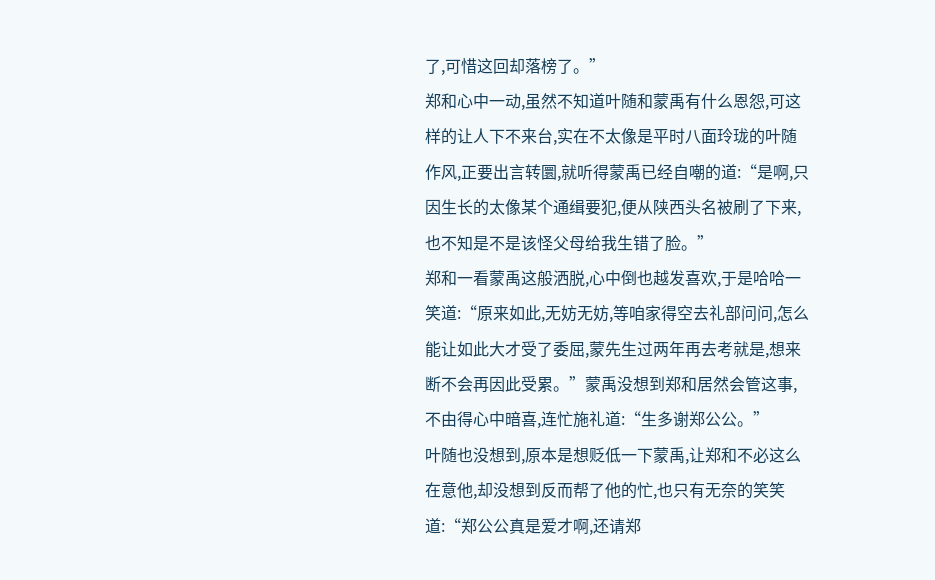了,可惜这回却落榜了。”
郑和心中一动,虽然不知道叶随和蒙禹有什么恩怨,可这样的让人下不来台,实在不太像是平时八面玲珑的叶随作风,正要出言转圜,就听得蒙禹已经自嘲的道:“是啊,只因生长的太像某个通缉要犯,便从陕西头名被刷了下来,也不知是不是该怪父母给我生错了脸。”
郑和一看蒙禹这般洒脱,心中倒也越发喜欢,于是哈哈一笑道:“原来如此,无妨无妨,等咱家得空去礼部问问,怎么能让如此大才受了委屈,蒙先生过两年再去考就是,想来断不会再因此受累。”蒙禹没想到郑和居然会管这事,不由得心中暗喜,连忙施礼道:“生多谢郑公公。”
叶随也没想到,原本是想贬低一下蒙禹,让郑和不必这么在意他,却没想到反而帮了他的忙,也只有无奈的笑笑道:“郑公公真是爱才啊,还请郑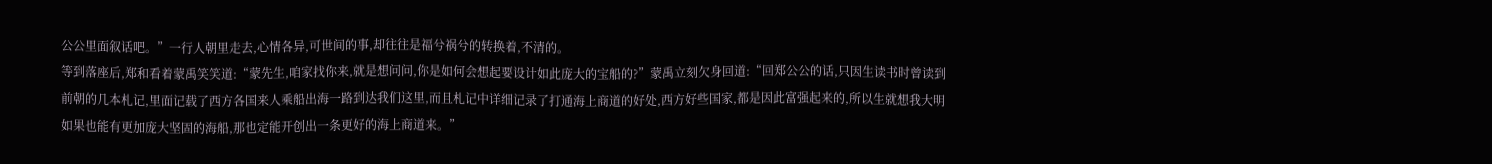公公里面叙话吧。”一行人朝里走去,心情各异,可世间的事,却往往是福兮祸兮的转换着,不清的。
等到落座后,郑和看着蒙禹笑笑道:“蒙先生,咱家找你来,就是想问问,你是如何会想起要设计如此庞大的宝船的?”蒙禹立刻欠身回道:“回郑公公的话,只因生读书时曾读到前朝的几本札记,里面记载了西方各国来人乘船出海一路到达我们这里,而且札记中详细记录了打通海上商道的好处,西方好些国家,都是因此富强起来的,所以生就想我大明如果也能有更加庞大坚固的海船,那也定能开创出一条更好的海上商道来。”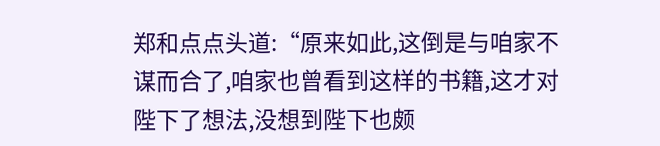郑和点点头道:“原来如此,这倒是与咱家不谋而合了,咱家也曾看到这样的书籍,这才对陛下了想法,没想到陛下也颇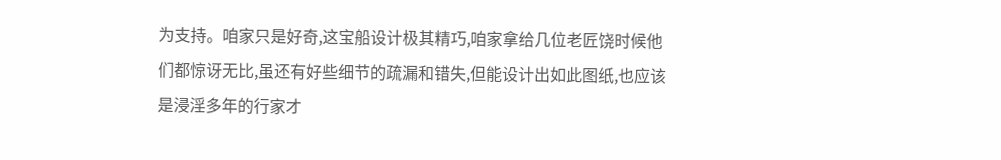为支持。咱家只是好奇,这宝船设计极其精巧,咱家拿给几位老匠饶时候他们都惊讶无比,虽还有好些细节的疏漏和错失,但能设计出如此图纸,也应该是浸淫多年的行家才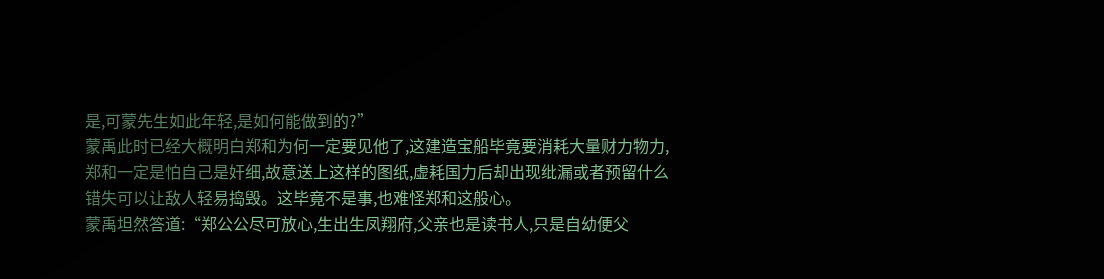是,可蒙先生如此年轻,是如何能做到的?”
蒙禹此时已经大概明白郑和为何一定要见他了,这建造宝船毕竟要消耗大量财力物力,郑和一定是怕自己是奸细,故意送上这样的图纸,虚耗国力后却出现纰漏或者预留什么错失可以让敌人轻易捣毁。这毕竟不是事,也难怪郑和这般心。
蒙禹坦然答道:“郑公公尽可放心,生出生凤翔府,父亲也是读书人,只是自幼便父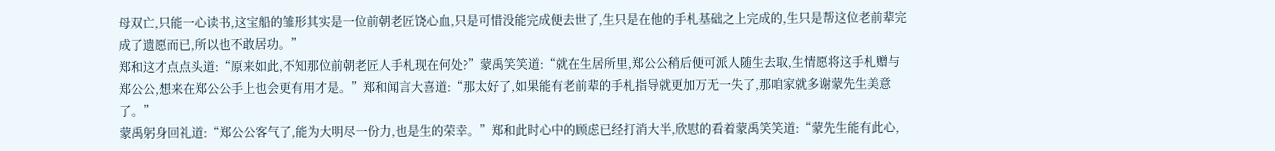母双亡,只能一心读书,这宝船的雏形其实是一位前朝老匠饶心血,只是可惜没能完成便去世了,生只是在他的手札基础之上完成的,生只是帮这位老前辈完成了遗愿而已,所以也不敢居功。”
郑和这才点点头道:“原来如此,不知那位前朝老匠人手札现在何处?”蒙禹笑笑道:“就在生居所里,郑公公稍后便可派人随生去取,生情愿将这手札赠与郑公公,想来在郑公公手上也会更有用才是。”郑和闻言大喜道:“那太好了,如果能有老前辈的手札指导就更加万无一失了,那咱家就多谢蒙先生美意了。”
蒙禹躬身回礼道:“郑公公客气了,能为大明尽一份力,也是生的荣幸。”郑和此时心中的顾虑已经打消大半,欣慰的看着蒙禹笑笑道:“蒙先生能有此心,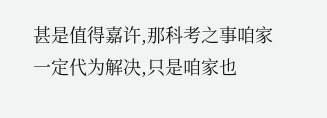甚是值得嘉许,那科考之事咱家一定代为解决,只是咱家也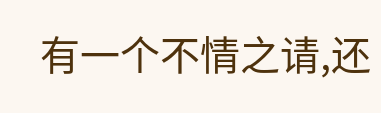有一个不情之请,还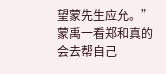望蒙先生应允。”
蒙禹一看郑和真的会去帮自己